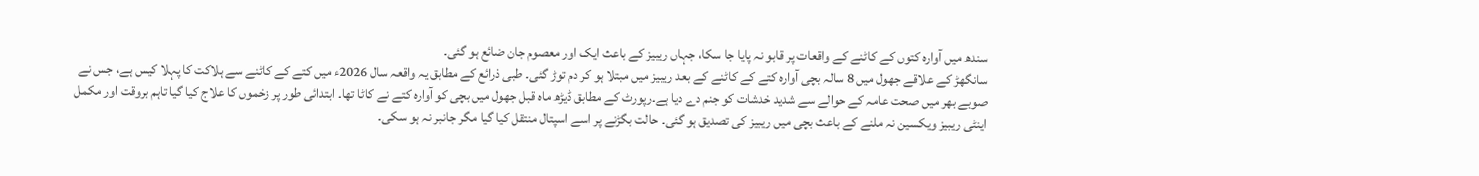سندھ میں آوارہ کتوں کے کاٹنے کے واقعات پر قابو نہ پایا جا سکا، جہاں ریبیز کے باعث ایک اور معصوم جان ضائع ہو گئی۔
سانگھڑ کے علاقے جھول میں 8 سالہ بچی آوارہ کتے کے کاٹنے کے بعد ریبیز میں مبتلا ہو کر دم توڑ گئی۔ طبی ذرائع کے مطابق یہ واقعہ سال 2026ء میں کتے کے کاٹنے سے ہلاکت کا پہلا کیس ہے، جس نے صوبے بھر میں صحت عامہ کے حوالے سے شدید خدشات کو جنم دے دیا ہے۔رپورٹ کے مطابق ڈیڑھ ماہ قبل جھول میں بچی کو آوارہ کتے نے کاٹا تھا۔ ابتدائی طور پر زخموں کا علاج کیا گیا تاہم بروقت اور مکمل اینٹی ریبیز ویکسین نہ ملنے کے باعث بچی میں ریبیز کی تصدیق ہو گئی۔ حالت بگڑنے پر اسے اسپتال منتقل کیا گیا مگر جانبر نہ ہو سکی۔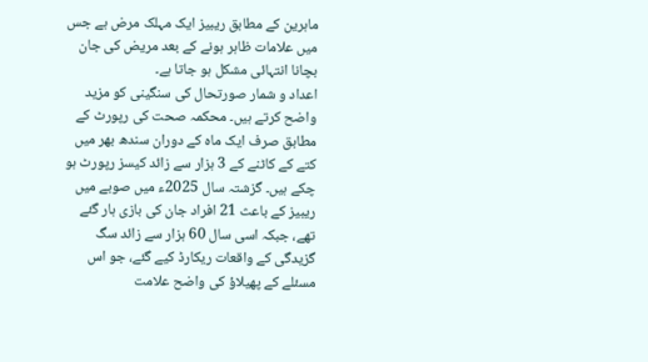ماہرین کے مطابق ریبیز ایک مہلک مرض ہے جس میں علامات ظاہر ہونے کے بعد مریض کی جان بچانا انتہائی مشکل ہو جاتا ہے۔
اعداد و شمار صورتحال کی سنگینی کو مزید واضح کرتے ہیں۔ محکمہ صحت کی رپورٹ کے مطابق صرف ایک ماہ کے دوران سندھ بھر میں کتے کے کاٹنے کے 3 ہزار سے زائد کیسز رپورٹ ہو چکے ہیں۔ گزشتہ سال 2025ء میں صوبے میں ریبیز کے باعث 21 افراد جان کی بازی ہار گئے تھے، جبکہ اسی سال 60 ہزار سے زائد سگ گزیدگی کے واقعات ریکارڈ کیے گئے، جو اس مسئلے کے پھیلاؤ کی واضح علامت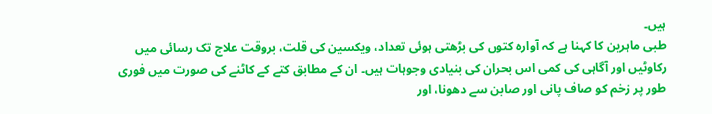ہیں۔
طبی ماہرین کا کہنا ہے کہ آوارہ کتوں کی بڑھتی ہوئی تعداد، ویکسین کی قلت، بروقت علاج تک رسائی میں رکاوٹیں اور آگاہی کی کمی اس بحران کی بنیادی وجوہات ہیں۔ ان کے مطابق کتے کے کاٹنے کی صورت میں فوری طور پر زخم کو صاف پانی اور صابن سے دھونا، اور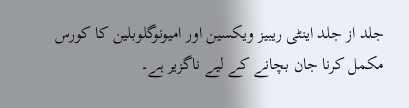جلد از جلد اینٹی ریبیز ویکسین اور امیونوگلوبلین کا کورس مکمل کرنا جان بچانے کے لیے ناگزیر ہے۔